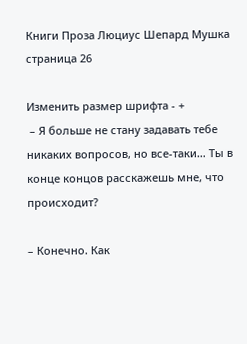Книги Проза Люциус Шепард Мушка страница 26

Изменить размер шрифта - +
 – Я больше не стану задавать тебе никаких вопросов, но все-таки… Ты в конце концов расскажешь мне, что происходит?

– Конечно. Как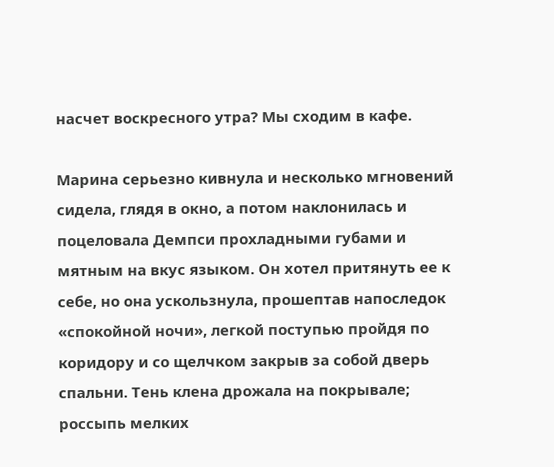насчет воскресного утра? Мы сходим в кафе.

Марина серьезно кивнула и несколько мгновений сидела, глядя в окно, а потом наклонилась и поцеловала Демпси прохладными губами и мятным на вкус языком. Он хотел притянуть ее к себе, но она ускользнула, прошептав напоследок «спокойной ночи», легкой поступью пройдя по коридору и со щелчком закрыв за собой дверь спальни. Тень клена дрожала на покрывале; россыпь мелких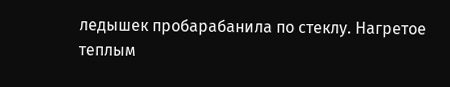ледышек пробарабанила по стеклу. Нагретое теплым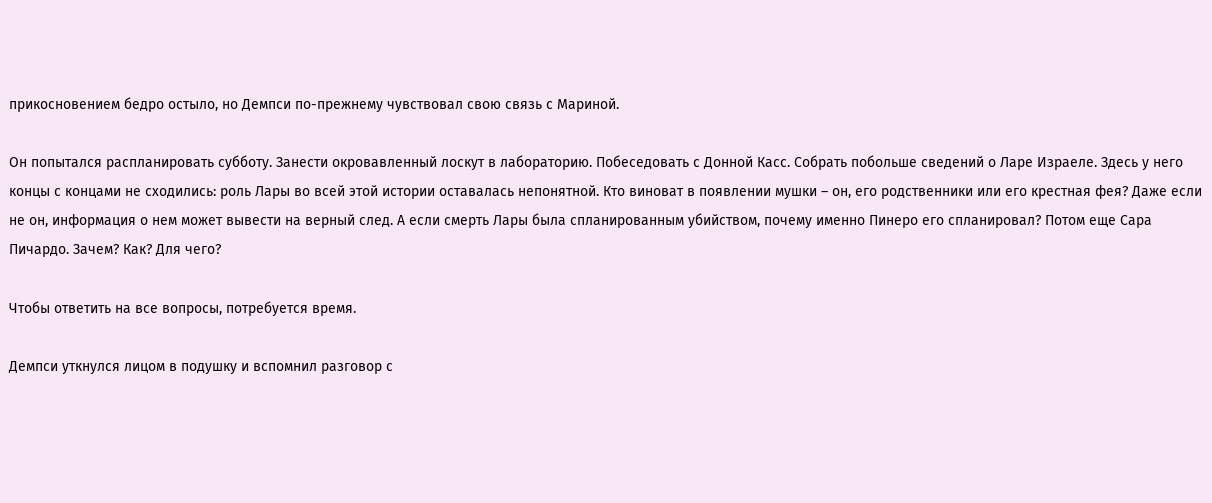прикосновением бедро остыло, но Демпси по-прежнему чувствовал свою связь с Мариной.

Он попытался распланировать субботу. Занести окровавленный лоскут в лабораторию. Побеседовать с Донной Касс. Собрать побольше сведений о Ларе Израеле. Здесь у него концы с концами не сходились: роль Лары во всей этой истории оставалась непонятной. Кто виноват в появлении мушки – он, его родственники или его крестная фея? Даже если не он, информация о нем может вывести на верный след. А если смерть Лары была спланированным убийством, почему именно Пинеро его спланировал? Потом еще Сара Пичардо. Зачем? Как? Для чего?

Чтобы ответить на все вопросы, потребуется время.

Демпси уткнулся лицом в подушку и вспомнил разговор с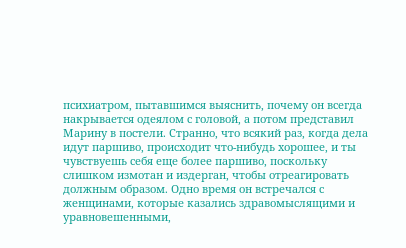психиатром, пытавшимся выяснить, почему он всегда накрывается одеялом с головой, а потом представил Марину в постели. Странно, что всякий раз, когда дела идут паршиво, происходит что-нибудь хорошее, и ты чувствуешь себя еще более паршиво, поскольку слишком измотан и издерган, чтобы отреагировать должным образом. Одно время он встречался с женщинами, которые казались здравомыслящими и уравновешенными,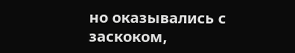но оказывались с заскоком,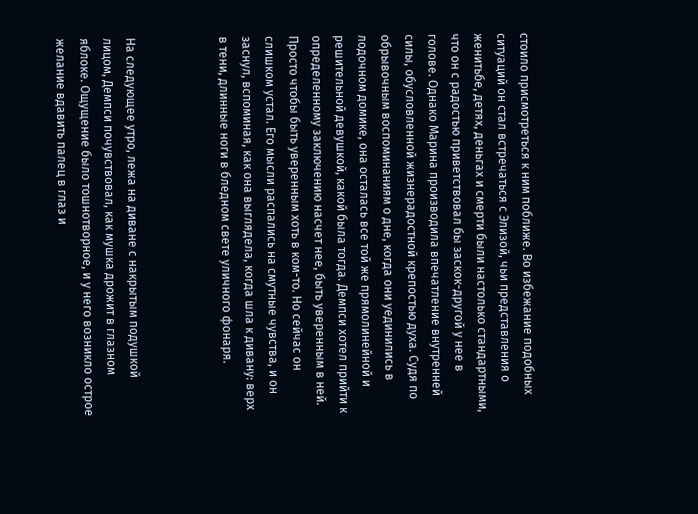стоило присмотреться к ним поближе. Во избежание подобных ситуаций он стал встречаться с Элизой, чьи представления о женитьбе, детях, деньгах и смерти были настолько стандартными, что он с радостью приветствовал бы заскок-другой у нее в голове. Однако Марина производила впечатление внутренней силы, обусловленной жизнерадостной крепостью духа. Судя по обрывочным воспоминаниям о дне, когда они уединились в лодочном домике, она осталась все той же прямолинейной и решительной девушкой, какой была тогда. Демпси хотел прийти к определенному заключению насчет нее, быть уверенным в ней. Просто чтобы быть уверенным хоть в ком-то. Но сейчас он слишком устал. Его мысли распались на смутные чувства, и он заснул, вспоминая, как она выглядела, когда шла к дивану: верх в тени, длинные ноги в бледном свете уличного фонаря.



На следующее утро, лежа на диване с накрытым подушкой лицом, Демпси почувствовал, как мушка дрожит в глазном яблоке. Ощущение было тошнотворное, и у него возникло острое желание вдавить палец в глаз и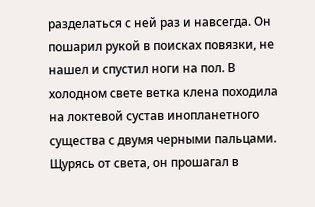разделаться с ней раз и навсегда. Он пошарил рукой в поисках повязки, не нашел и спустил ноги на пол. В холодном свете ветка клена походила на локтевой сустав инопланетного существа с двумя черными пальцами. Щурясь от света, он прошагал в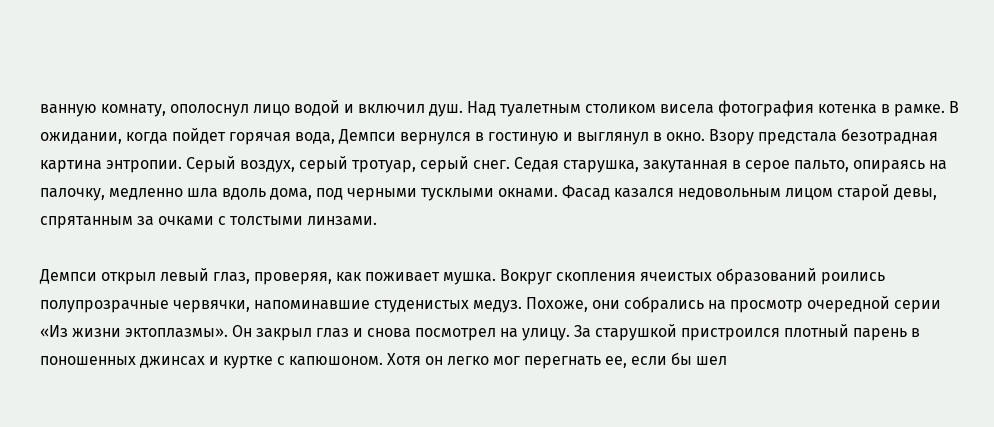ванную комнату, ополоснул лицо водой и включил душ. Над туалетным столиком висела фотография котенка в рамке. В ожидании, когда пойдет горячая вода, Демпси вернулся в гостиную и выглянул в окно. Взору предстала безотрадная картина энтропии. Серый воздух, серый тротуар, серый снег. Седая старушка, закутанная в серое пальто, опираясь на палочку, медленно шла вдоль дома, под черными тусклыми окнами. Фасад казался недовольным лицом старой девы, спрятанным за очками с толстыми линзами.

Демпси открыл левый глаз, проверяя, как поживает мушка. Вокруг скопления ячеистых образований роились полупрозрачные червячки, напоминавшие студенистых медуз. Похоже, они собрались на просмотр очередной серии «Из жизни эктоплазмы». Он закрыл глаз и снова посмотрел на улицу. За старушкой пристроился плотный парень в поношенных джинсах и куртке с капюшоном. Хотя он легко мог перегнать ее, если бы шел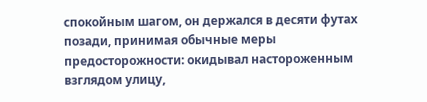спокойным шагом, он держался в десяти футах позади, принимая обычные меры предосторожности: окидывал настороженным взглядом улицу,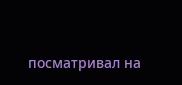посматривал на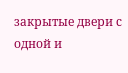закрытые двери с одной и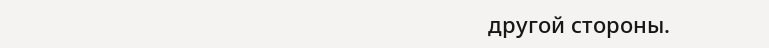другой стороны.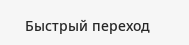Быстрый переход